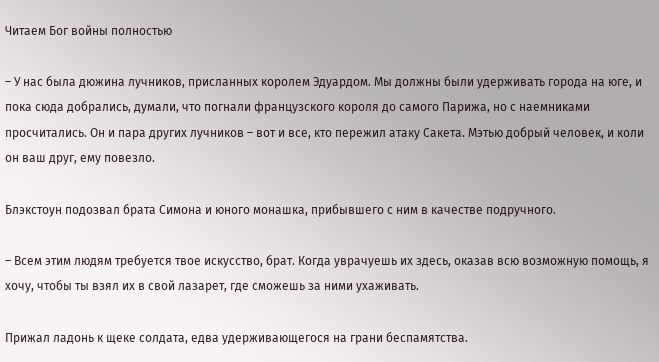Читаем Бог войны полностью

– У нас была дюжина лучников, присланных королем Эдуардом. Мы должны были удерживать города на юге, и пока сюда добрались, думали, что погнали французского короля до самого Парижа, но с наемниками просчитались. Он и пара других лучников – вот и все, кто пережил атаку Сакета. Мэтью добрый человек, и коли он ваш друг, ему повезло.

Блэкстоун подозвал брата Симона и юного монашка, прибывшего с ним в качестве подручного.

– Всем этим людям требуется твое искусство, брат. Когда уврачуешь их здесь, оказав всю возможную помощь, я хочу, чтобы ты взял их в свой лазарет, где сможешь за ними ухаживать.

Прижал ладонь к щеке солдата, едва удерживающегося на грани беспамятства.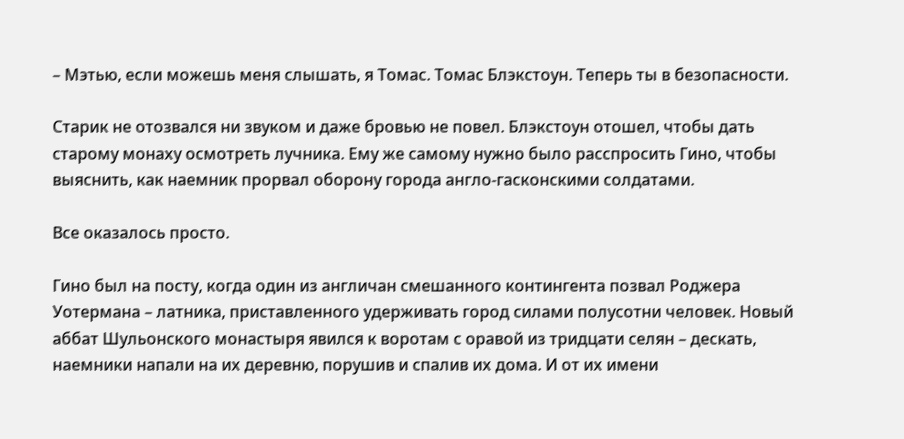– Мэтью, если можешь меня слышать, я Томас. Томас Блэкстоун. Теперь ты в безопасности.

Старик не отозвался ни звуком и даже бровью не повел. Блэкстоун отошел, чтобы дать старому монаху осмотреть лучника. Ему же самому нужно было расспросить Гино, чтобы выяснить, как наемник прорвал оборону города англо-гасконскими солдатами.

Все оказалось просто.

Гино был на посту, когда один из англичан смешанного контингента позвал Роджера Уотермана – латника, приставленного удерживать город силами полусотни человек. Новый аббат Шульонского монастыря явился к воротам с оравой из тридцати селян – дескать, наемники напали на их деревню, порушив и спалив их дома. И от их имени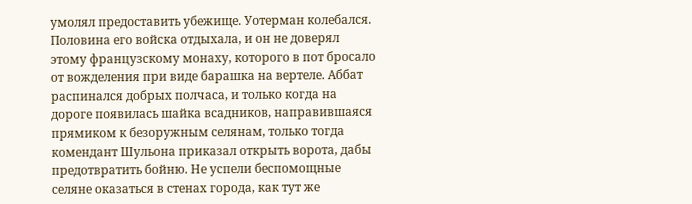умолял предоставить убежище. Уотерман колебался. Половина его войска отдыхала, и он не доверял этому французскому монаху, которого в пот бросало от вожделения при виде барашка на вертеле. Аббат распинался добрых полчаса, и только когда на дороге появилась шайка всадников, направившаяся прямиком к безоружным селянам, только тогда комендант Шульона приказал открыть ворота, дабы предотвратить бойню. Не успели беспомощные селяне оказаться в стенах города, как тут же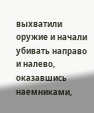выхватили оружие и начали убивать направо и налево, оказавшись наемниками,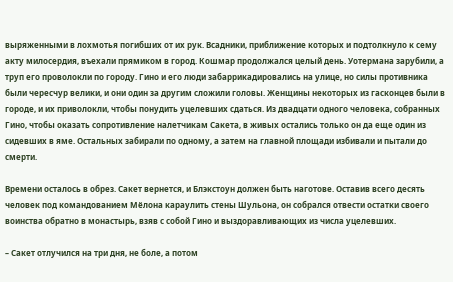выряженными в лохмотья погибших от их рук. Всадники, приближение которых и подтолкнуло к сему акту милосердия, въехали прямиком в город. Кошмар продолжался целый день. Уотермана зарубили, а труп его проволокли по городу. Гино и его люди забаррикадировались на улице, но силы противника были чересчур велики, и они один за другим сложили головы. Женщины некоторых из гасконцев были в городе, и их приволокли, чтобы понудить уцелевших сдаться. Из двадцати одного человека, собранных Гино, чтобы оказать сопротивление налетчикам Сакета, в живых остались только он да еще один из сидевших в яме. Остальных забирали по одному, а затем на главной площади избивали и пытали до смерти.

Времени осталось в обрез. Сакет вернется, и Блэкстоун должен быть наготове. Оставив всего десять человек под командованием Мёлона караулить стены Шульона, он собрался отвести остатки своего воинства обратно в монастырь, взяв с собой Гино и выздоравливающих из числа уцелевших.

– Сакет отлучился на три дня, не боле, а потом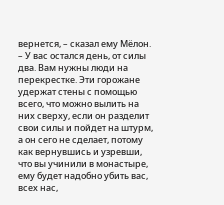вернется, – сказал ему Мёлон. – У вас остался день, от силы два. Вам нужны люди на перекрестке. Эти горожане удержат стены с помощью всего, что можно вылить на них сверху, если он разделит свои силы и пойдет на штурм, а он сего не сделает, потому как вернувшись и узревши, что вы учинили в монастыре, ему будет надобно убить вас, всех нас,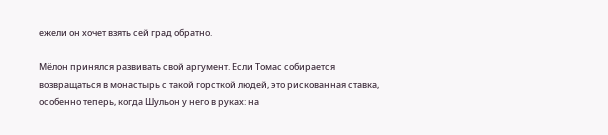ежели он хочет взять сей град обратно.

Мёлон принялся развивать свой аргумент. Если Томас собирается возвращаться в монастырь с такой горсткой людей, это рискованная ставка, особенно теперь, когда Шульон у него в руках: на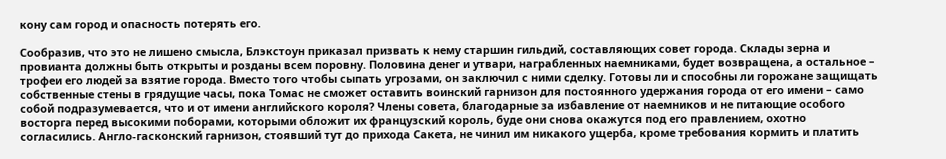кону сам город и опасность потерять его.

Сообразив, что это не лишено смысла, Блэкстоун приказал призвать к нему старшин гильдий, составляющих совет города. Склады зерна и провианта должны быть открыты и розданы всем поровну. Половина денег и утвари, награбленных наемниками, будет возвращена, а остальное – трофеи его людей за взятие города. Вместо того чтобы сыпать угрозами, он заключил с ними сделку. Готовы ли и способны ли горожане защищать собственные стены в грядущие часы, пока Томас не сможет оставить воинский гарнизон для постоянного удержания города от его имени – само собой подразумевается, что и от имени английского короля? Члены совета, благодарные за избавление от наемников и не питающие особого восторга перед высокими поборами, которыми обложит их французский король, буде они снова окажутся под его правлением, охотно согласились. Англо-гасконский гарнизон, стоявший тут до прихода Сакета, не чинил им никакого ущерба, кроме требования кормить и платить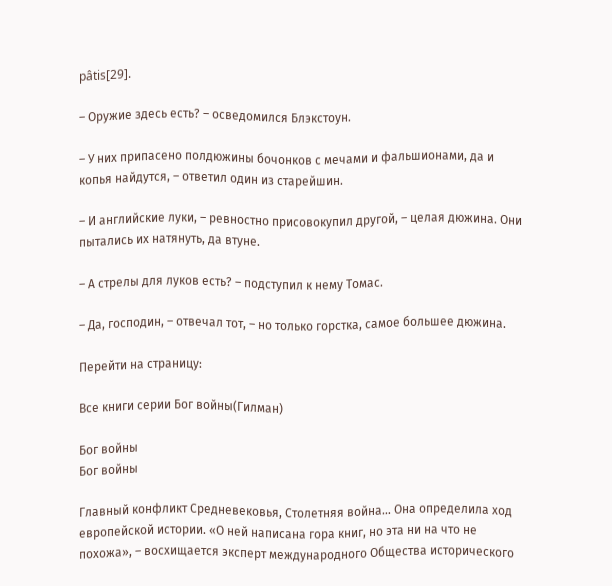pâtis[29].

– Оружие здесь есть? – осведомился Блэкстоун.

– У них припасено полдюжины бочонков с мечами и фальшионами, да и копья найдутся, – ответил один из старейшин.

– И английские луки, – ревностно присовокупил другой, – целая дюжина. Они пытались их натянуть, да втуне.

– А стрелы для луков есть? – подступил к нему Томас.

– Да, господин, – отвечал тот, – но только горстка, самое большее дюжина.

Перейти на страницу:

Все книги серии Бог войны(Гилман)

Бог войны
Бог войны

Главный конфликт Средневековья, Столетняя война… Она определила ход европейской истории. «О ней написана гора книг, но эта ни на что не похожа», – восхищается эксперт международного Общества исторического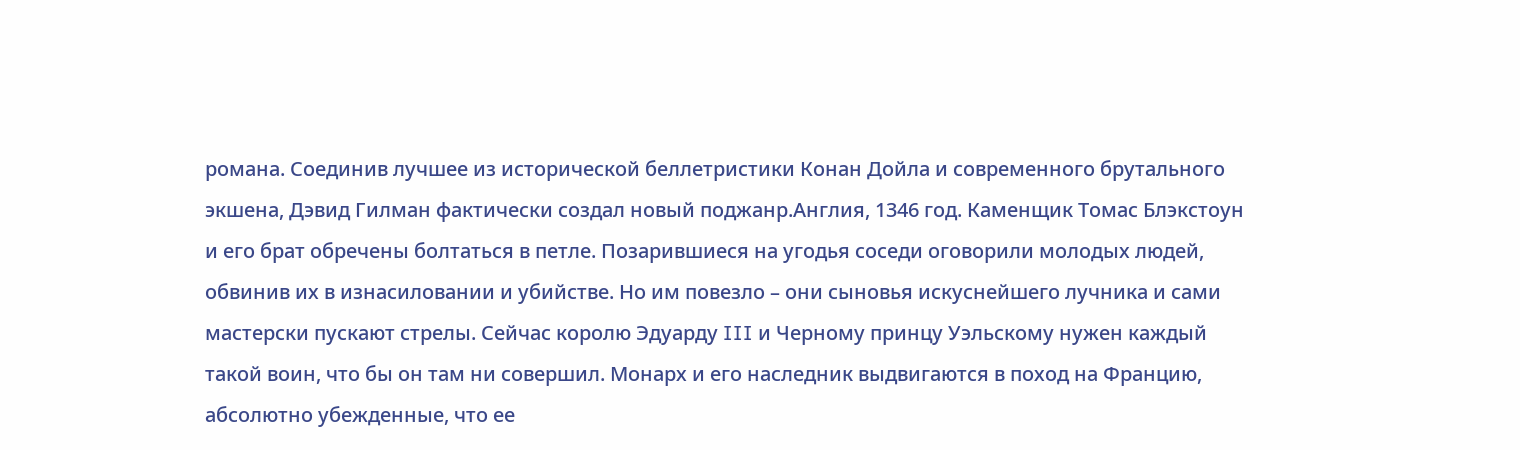романа. Соединив лучшее из исторической беллетристики Конан Дойла и современного брутального экшена, Дэвид Гилман фактически создал новый поджанр.Англия, 1346 год. Каменщик Томас Блэкстоун и его брат обречены болтаться в петле. Позарившиеся на угодья соседи оговорили молодых людей, обвинив их в изнасиловании и убийстве. Но им повезло – они сыновья искуснейшего лучника и сами мастерски пускают стрелы. Сейчас королю Эдуарду III и Черному принцу Уэльскому нужен каждый такой воин, что бы он там ни совершил. Монарх и его наследник выдвигаются в поход на Францию, абсолютно убежденные, что ее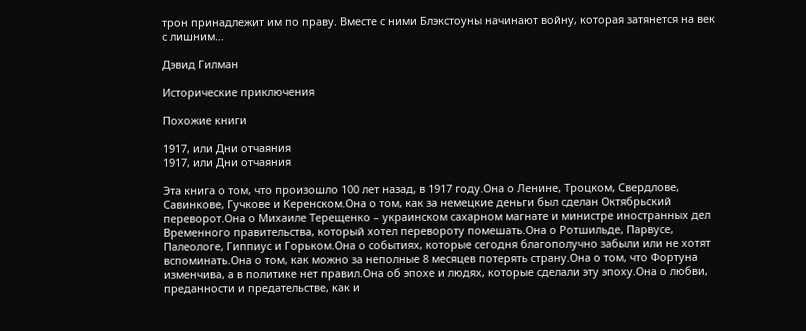трон принадлежит им по праву. Вместе с ними Блэкстоуны начинают войну, которая затянется на век с лишним…

Дэвид Гилман

Исторические приключения

Похожие книги

1917, или Дни отчаяния
1917, или Дни отчаяния

Эта книга о том, что произошло 100 лет назад, в 1917 году.Она о Ленине, Троцком, Свердлове, Савинкове, Гучкове и Керенском.Она о том, как за немецкие деньги был сделан Октябрьский переворот.Она о Михаиле Терещенко – украинском сахарном магнате и министре иностранных дел Временного правительства, который хотел перевороту помешать.Она о Ротшильде, Парвусе, Палеологе, Гиппиус и Горьком.Она о событиях, которые сегодня благополучно забыли или не хотят вспоминать.Она о том, как можно за неполные 8 месяцев потерять страну.Она о том, что Фортуна изменчива, а в политике нет правил.Она об эпохе и людях, которые сделали эту эпоху.Она о любви, преданности и предательстве, как и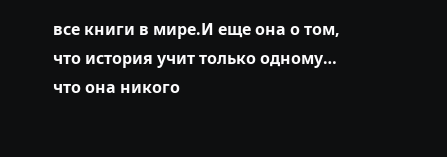все книги в мире.И еще она о том, что история учит только одному… что она никого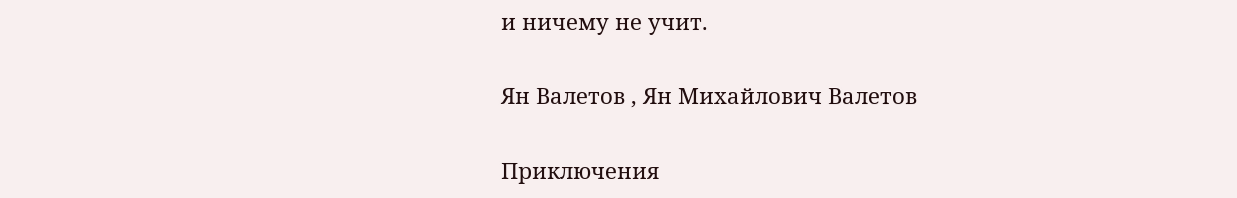и ничему не учит.

Ян Валетов , Ян Михайлович Валетов

Приключения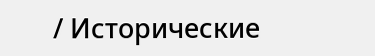/ Исторические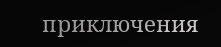приключения